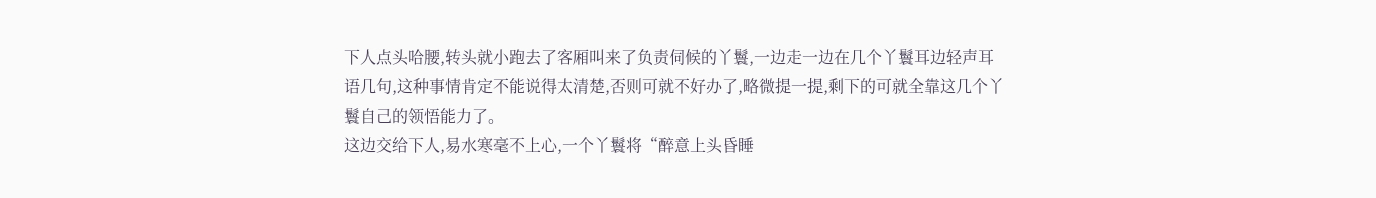下人点头哈腰,转头就小跑去了客厢叫来了负责伺候的丫鬟,一边走一边在几个丫鬟耳边轻声耳语几句,这种事情肯定不能说得太清楚,否则可就不好办了,略微提一提,剩下的可就全靠这几个丫鬟自己的领悟能力了。
这边交给下人,易水寒毫不上心,一个丫鬟将“醉意上头昏睡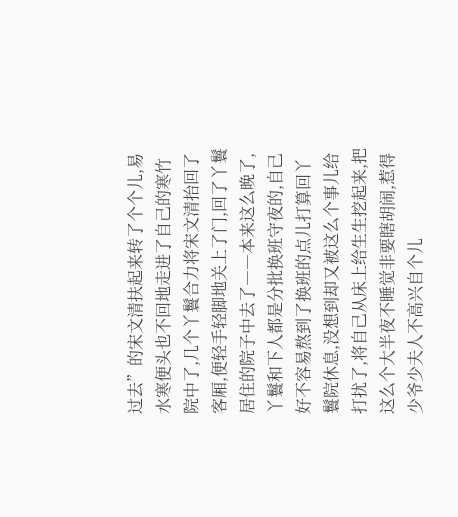过去”的宋文清扶起来转了个个儿,易水寒便头也不回地走进了自己的寒竹院中了,几个丫鬟合力将宋文清抬回了客厢,便轻手轻脚地关上了门,回了丫鬟居住的院子中去了――本来这么晚了,丫鬟和下人都是分批换班守夜的,自己好不容易熬到了换班的点儿打算回丫鬟院休息,没想到却又被这么个事儿给打扰了,将自己从床上给生生挖起来,把这么个大半夜不睡觉非要瞎胡闹,惹得少爷少夫人不高兴自个儿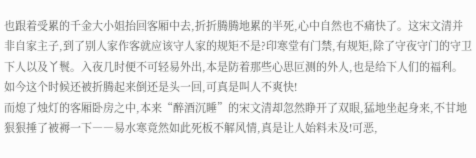也跟着受累的千金大小姐抬回客厢中去,折折腾腾地累的半死,心中自然也不痛快了。这宋文清并非自家主子,到了别人家作客就应该守人家的规矩不是?印寒堂有门禁,有规矩,除了守夜守门的守卫下人以及丫鬟。入夜几时便不可轻易外出,本是防着那些心思叵测的外人,也是给下人们的福利。如今这个时候还被折腾起来倒还是头一回,可真是叫人不爽快!
而熄了烛灯的客厢卧房之中,本来“醉酒沉睡”的宋文清却忽然睁开了双眼,猛地坐起身来,不甘地狠狠捶了被褥一下――易水寒竟然如此死板不解风情,真是让人始料未及!可恶,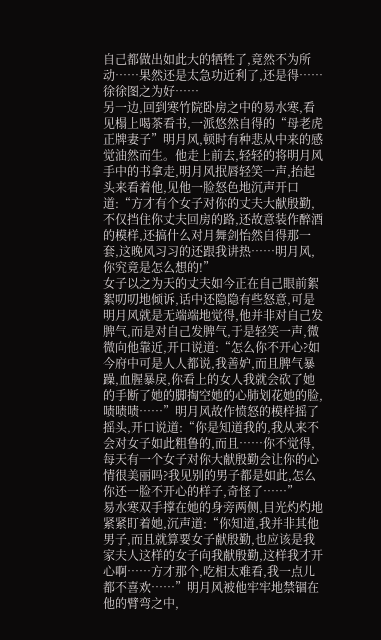自己都做出如此大的牺牲了,竟然不为所动……果然还是太急功近利了,还是得……徐徐图之为好……
另一边,回到寒竹院卧房之中的易水寒,看见榻上喝茶看书,一派悠然自得的“母老虎正牌妻子”明月风,顿时有种悲从中来的感觉油然而生。他走上前去,轻轻的将明月风手中的书拿走,明月风抿唇轻笑一声,抬起头来看着他,见他一脸怒色地沉声开口道:“方才有个女子对你的丈夫大献殷勤,不仅挡住你丈夫回房的路,还故意装作醉酒的模样,还搞什么对月舞剑怡然自得那一套,这晚风习习的还跟我讲热……明月风,你究竟是怎么想的!”
女子以之为天的丈夫如今正在自己眼前絮絮叨叨地倾诉,话中还隐隐有些怒意,可是明月风就是无端端地觉得,他并非对自己发脾气,而是对自己发脾气,于是轻笑一声,微微向他靠近,开口说道:“怎么你不开心?如今府中可是人人都说,我善妒,而且脾气暴躁,血腥暴戾,你看上的女人我就会砍了她的手断了她的脚掏空她的心肺划花她的脸,啧啧啧……”明月风故作愤怒的模样摇了摇头,开口说道:“你是知道我的,我从来不会对女子如此粗鲁的,而且……你不觉得,每天有一个女子对你大献殷勤会让你的心情很美丽吗?我见别的男子都是如此,怎么你还一脸不开心的样子,奇怪了……”
易水寒双手撑在她的身旁两侧,目光灼灼地紧紧盯着她,沉声道:“你知道,我并非其他男子,而且就算要女子献殷勤,也应该是我家夫人这样的女子向我献殷勤,这样我才开心啊……方才那个,吃相太难看,我一点儿都不喜欢……”明月风被他牢牢地禁锢在他的臂弯之中,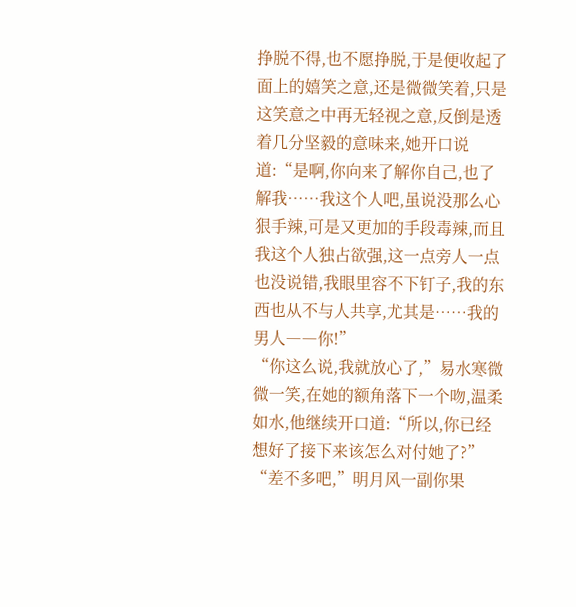挣脱不得,也不愿挣脱,于是便收起了面上的嬉笑之意,还是微微笑着,只是这笑意之中再无轻视之意,反倒是透着几分坚毅的意味来,她开口说道:“是啊,你向来了解你自己,也了解我……我这个人吧,虽说没那么心狠手辣,可是又更加的手段毒辣,而且我这个人独占欲强,这一点旁人一点也没说错,我眼里容不下钉子,我的东西也从不与人共享,尤其是……我的男人――你!”
“你这么说,我就放心了,”易水寒微微一笑,在她的额角落下一个吻,温柔如水,他继续开口道:“所以,你已经想好了接下来该怎么对付她了?”
“差不多吧,”明月风一副你果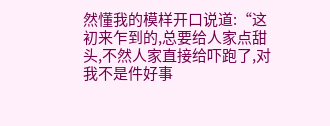然懂我的模样开口说道:“这初来乍到的,总要给人家点甜头,不然人家直接给吓跑了,对我不是件好事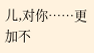儿,对你……更加不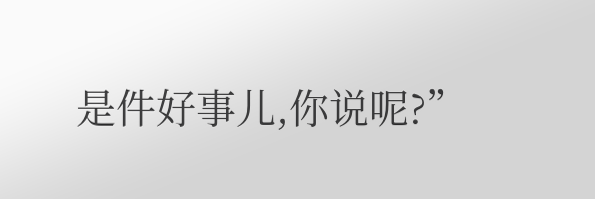是件好事儿,你说呢?”